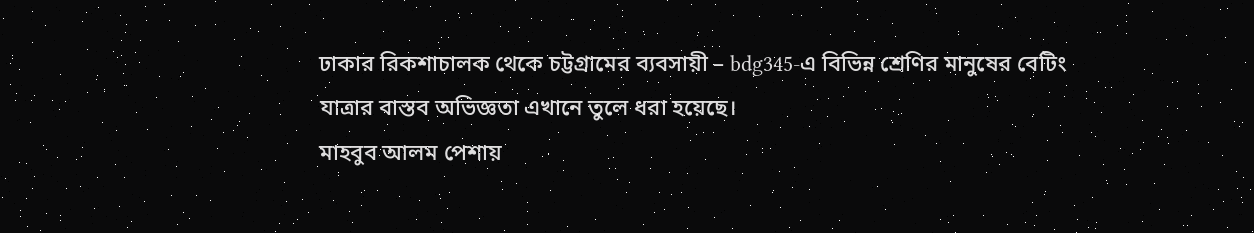ঢাকার রিকশাচালক থেকে চট্টগ্রামের ব্যবসায়ী – bdg345-এ বিভিন্ন শ্রেণির মানুষের বেটিং যাত্রার বাস্তব অভিজ্ঞতা এখানে তুলে ধরা হয়েছে।
মাহবুব আলম পেশায়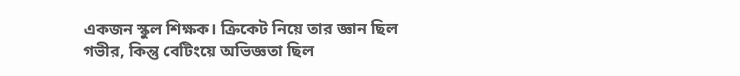একজন স্কুল শিক্ষক। ক্রিকেট নিয়ে তার জ্ঞান ছিল গভীর, কিন্তু বেটিংয়ে অভিজ্ঞতা ছিল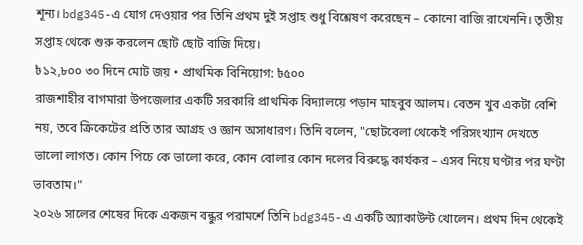শূন্য। bdg345-এ যোগ দেওয়ার পর তিনি প্রথম দুই সপ্তাহ শুধু বিশ্লেষণ করেছেন – কোনো বাজি রাখেননি। তৃতীয় সপ্তাহ থেকে শুরু করলেন ছোট ছোট বাজি দিয়ে।
৳১২,৮০০ ৩০ দিনে মোট জয় • প্রাথমিক বিনিয়োগ: ৳৫০০
রাজশাহীর বাগমারা উপজেলার একটি সরকারি প্রাথমিক বিদ্যালয়ে পড়ান মাহবুব আলম। বেতন খুব একটা বেশি নয়, তবে ক্রিকেটের প্রতি তার আগ্রহ ও জ্ঞান অসাধারণ। তিনি বলেন, "ছোটবেলা থেকেই পরিসংখ্যান দেখতে ভালো লাগত। কোন পিচে কে ভালো করে, কোন বোলার কোন দলের বিরুদ্ধে কার্যকর – এসব নিয়ে ঘণ্টার পর ঘণ্টা ভাবতাম।"
২০২৬ সালের শেষের দিকে একজন বন্ধুর পরামর্শে তিনি bdg345-এ একটি অ্যাকাউন্ট খোলেন। প্রথম দিন থেকেই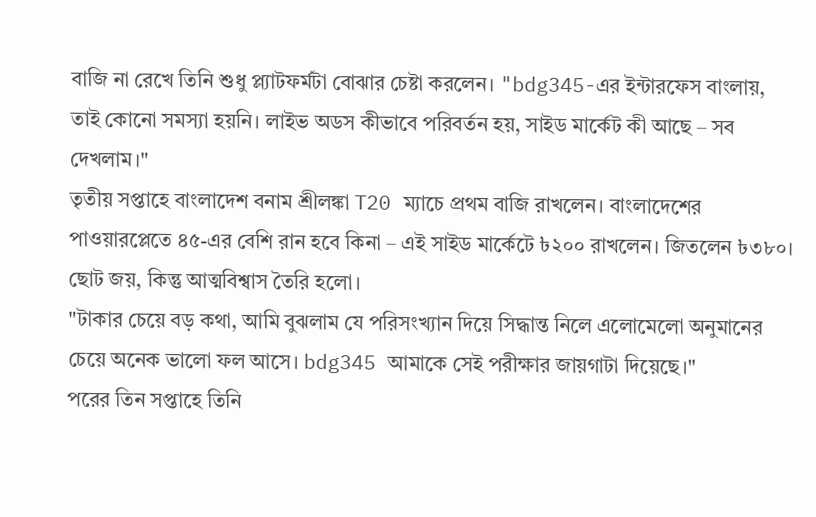বাজি না রেখে তিনি শুধু প্ল্যাটফর্মটা বোঝার চেষ্টা করলেন। "bdg345-এর ইন্টারফেস বাংলায়, তাই কোনো সমস্যা হয়নি। লাইভ অডস কীভাবে পরিবর্তন হয়, সাইড মার্কেট কী আছে – সব দেখলাম।"
তৃতীয় সপ্তাহে বাংলাদেশ বনাম শ্রীলঙ্কা T20 ম্যাচে প্রথম বাজি রাখলেন। বাংলাদেশের পাওয়ারপ্লেতে ৪৫-এর বেশি রান হবে কিনা – এই সাইড মার্কেটে ৳২০০ রাখলেন। জিতলেন ৳৩৮০। ছোট জয়, কিন্তু আত্মবিশ্বাস তৈরি হলো।
"টাকার চেয়ে বড় কথা, আমি বুঝলাম যে পরিসংখ্যান দিয়ে সিদ্ধান্ত নিলে এলোমেলো অনুমানের চেয়ে অনেক ভালো ফল আসে। bdg345 আমাকে সেই পরীক্ষার জায়গাটা দিয়েছে।"
পরের তিন সপ্তাহে তিনি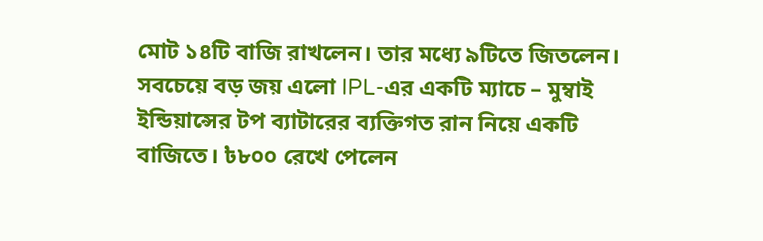মোট ১৪টি বাজি রাখলেন। তার মধ্যে ৯টিতে জিতলেন। সবচেয়ে বড় জয় এলো IPL-এর একটি ম্যাচে – মুম্বাই ইন্ডিয়ান্সের টপ ব্যাটারের ব্যক্তিগত রান নিয়ে একটি বাজিতে। ৳৮০০ রেখে পেলেন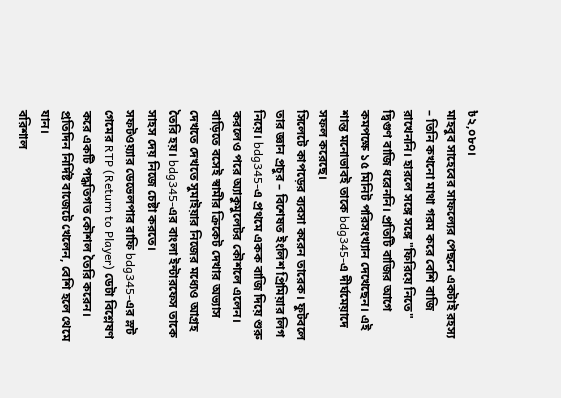৳২,০৮০।
মাহবুব সাহেবের সাফল্যের পেছনে একটাই রহস্য – তিনি কখনো মাথা গরম করে বেশি বাজি রাখেননি। হারলে সঙ্গে সঙ্গে "ফিরিয়ে নিতে" দ্বিগুণ বাজি ধরেননি। প্রতিটি বাজির আগে কমপক্ষে ১৫ মিনিট পরিসংখ্যান দেখেছেন। এই শান্ত মনোভাবই তাকে bdg345-এ দীর্ঘমেয়াদে সফল করেছে।
সিলেটে কাপড়ের ব্যবসা করেন তারেক। ফুটবলে তার জ্ঞান প্রচুর – বিশেষত ইংলিশ প্রিমিয়ার লিগ নিয়ে। bdg345-এ প্রথমে একক বাজি দিয়ে শুরু করলেও পরে অ্যাকুমুলেটর কৌশলে এলেন।
বাড়িতে বসেই স্বামীর ক্রিকেট দেখার অভ্যাস দেখতে দেখতে সুমাইয়ার নিজের মধ্যেও আগ্রহ তৈরি হয়। bdg345-এর বাংলা ইন্টারফেস তাকে সাহস দেয় নিজে চেষ্টা করতে।
সফটওয়্যার ডেভেলপার রাফি bdg345-এর স্লট গেমের RTP (Return to Player) ডেটা বিশ্লেষণ করে একটি পদ্ধতিগত কৌশল তৈরি করেন। প্রতিদিন নির্দিষ্ট বাজেটে খেলেন, বেশি হলে থেমে যান।
বরিশাল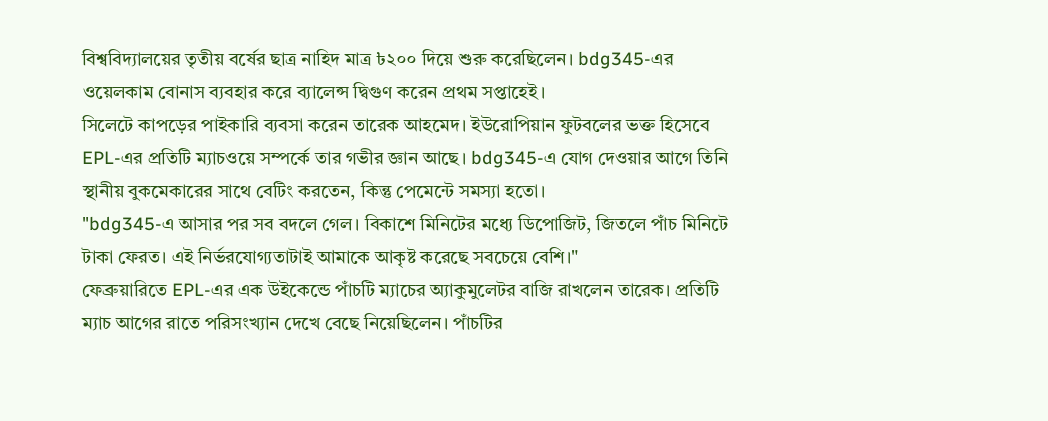বিশ্ববিদ্যালয়ের তৃতীয় বর্ষের ছাত্র নাহিদ মাত্র ৳২০০ দিয়ে শুরু করেছিলেন। bdg345-এর ওয়েলকাম বোনাস ব্যবহার করে ব্যালেন্স দ্বিগুণ করেন প্রথম সপ্তাহেই।
সিলেটে কাপড়ের পাইকারি ব্যবসা করেন তারেক আহমেদ। ইউরোপিয়ান ফুটবলের ভক্ত হিসেবে EPL-এর প্রতিটি ম্যাচওয়ে সম্পর্কে তার গভীর জ্ঞান আছে। bdg345-এ যোগ দেওয়ার আগে তিনি স্থানীয় বুকমেকারের সাথে বেটিং করতেন, কিন্তু পেমেন্টে সমস্যা হতো।
"bdg345-এ আসার পর সব বদলে গেল। বিকাশে মিনিটের মধ্যে ডিপোজিট, জিতলে পাঁচ মিনিটে টাকা ফেরত। এই নির্ভরযোগ্যতাটাই আমাকে আকৃষ্ট করেছে সবচেয়ে বেশি।"
ফেব্রুয়ারিতে EPL-এর এক উইকেন্ডে পাঁচটি ম্যাচের অ্যাকুমুলেটর বাজি রাখলেন তারেক। প্রতিটি ম্যাচ আগের রাতে পরিসংখ্যান দেখে বেছে নিয়েছিলেন। পাঁচটির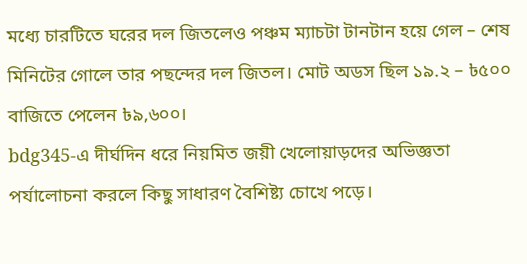মধ্যে চারটিতে ঘরের দল জিতলেও পঞ্চম ম্যাচটা টানটান হয়ে গেল – শেষ মিনিটের গোলে তার পছন্দের দল জিতল। মোট অডস ছিল ১৯.২ – ৳৫০০ বাজিতে পেলেন ৳৯,৬০০।
bdg345-এ দীর্ঘদিন ধরে নিয়মিত জয়ী খেলোয়াড়দের অভিজ্ঞতা পর্যালোচনা করলে কিছু সাধারণ বৈশিষ্ট্য চোখে পড়ে।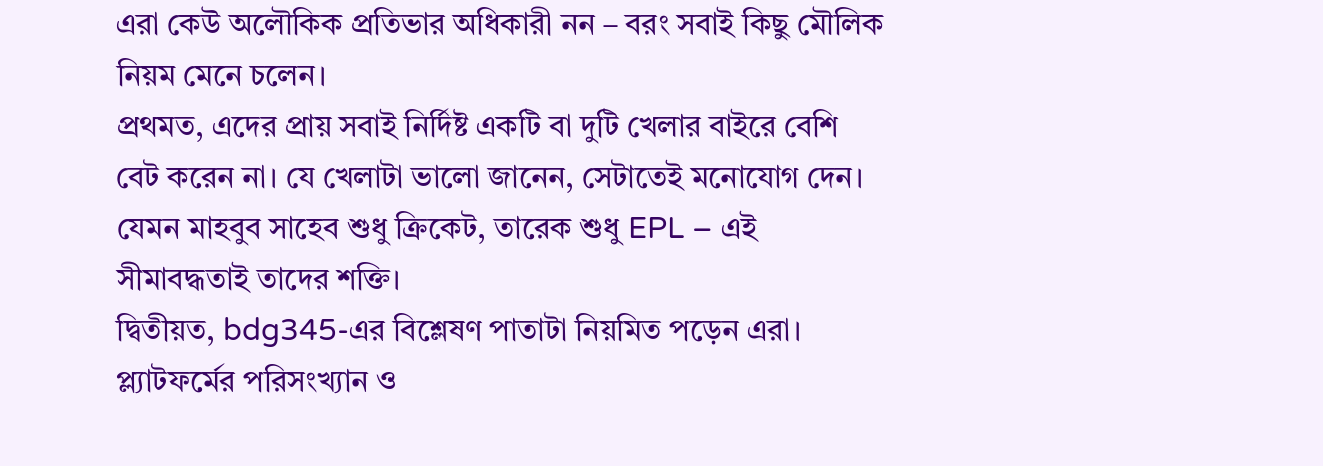এরা কেউ অলৌকিক প্রতিভার অধিকারী নন – বরং সবাই কিছু মৌলিক নিয়ম মেনে চলেন।
প্রথমত, এদের প্রায় সবাই নির্দিষ্ট একটি বা দুটি খেলার বাইরে বেশি বেট করেন না। যে খেলাটা ভালো জানেন, সেটাতেই মনোযোগ দেন। যেমন মাহবুব সাহেব শুধু ক্রিকেট, তারেক শুধু EPL – এই সীমাবদ্ধতাই তাদের শক্তি।
দ্বিতীয়ত, bdg345-এর বিশ্লেষণ পাতাটা নিয়মিত পড়েন এরা। প্ল্যাটফর্মের পরিসংখ্যান ও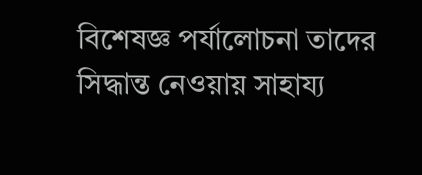বিশেষজ্ঞ পর্যালোচনা তাদের সিদ্ধান্ত নেওয়ায় সাহায্য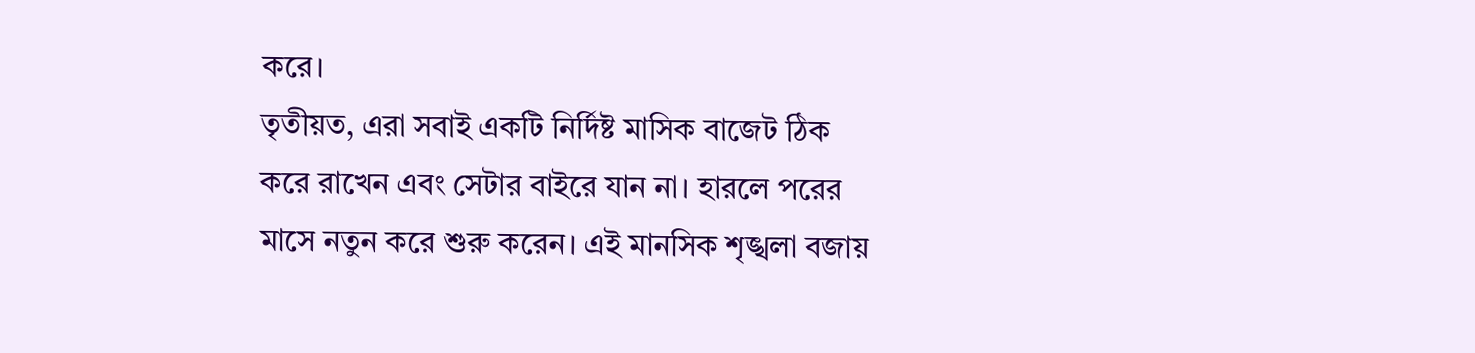করে।
তৃতীয়ত, এরা সবাই একটি নির্দিষ্ট মাসিক বাজেট ঠিক করে রাখেন এবং সেটার বাইরে যান না। হারলে পরের মাসে নতুন করে শুরু করেন। এই মানসিক শৃঙ্খলা বজায়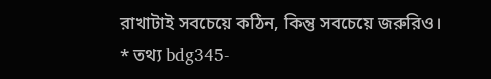রাখাটাই সবচেয়ে কঠিন, কিন্তু সবচেয়ে জরুরিও।
* তথ্য bdg345-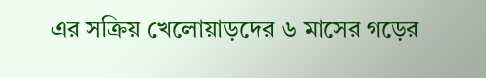এর সক্রিয় খেলোয়াড়দের ৬ মাসের গড়ের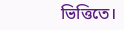ভিত্তিতে।